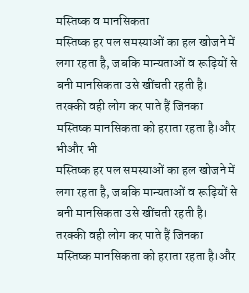मस्तिष्क व मानसिकता
मस्तिष्क हर पल समस्याओं का हल खोजने में लगा रहता है, जबकि मान्यताओं व रूढ़ियों से बनी मानसिकता उसे खींचती रहती है। तरक्की वही लोग कर पाते हैं जिनका मस्तिष्क मानसिकता को हराता रहता है।और भीऔर भी
मस्तिष्क हर पल समस्याओं का हल खोजने में लगा रहता है, जबकि मान्यताओं व रूढ़ियों से बनी मानसिकता उसे खींचती रहती है। तरक्की वही लोग कर पाते हैं जिनका मस्तिष्क मानसिकता को हराता रहता है।और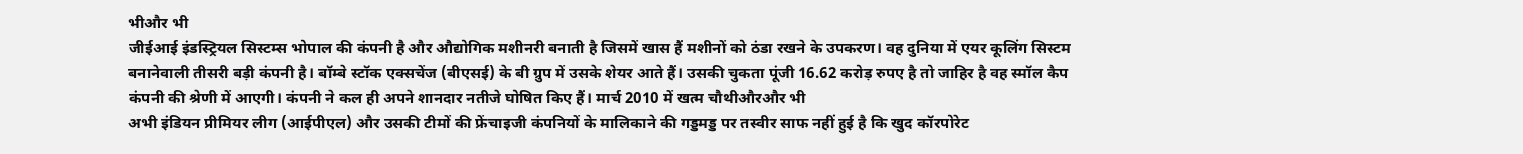भीऔर भी
जीईआई इंडस्ट्रियल सिस्टम्स भोपाल की कंपनी है और औद्योगिक मशीनरी बनाती है जिसमें खास हैं मशीनों को ठंडा रखने के उपकरण। वह दुनिया में एयर कूलिंग सिस्टम बनानेवाली तीसरी बड़ी कंपनी है। बॉम्बे स्टॉक एक्सचेंज (बीएसई) के बी ग्रुप में उसके शेयर आते हैं। उसकी चुकता पूंजी 16.62 करोड़ रुपए है तो जाहिर है वह स्मॉल कैप कंपनी की श्रेणी में आएगी। कंपनी ने कल ही अपने शानदार नतीजे घोषित किए हैं। मार्च 2010 में खत्म चौथीऔरऔर भी
अभी इंडियन प्रीमियर लीग (आईपीएल) और उसकी टीमों की फ्रेंचाइजी कंपनियों के मालिकाने की गड्डमड्ड पर तस्वीर साफ नहीं हुई है कि खुद कॉरपोरेट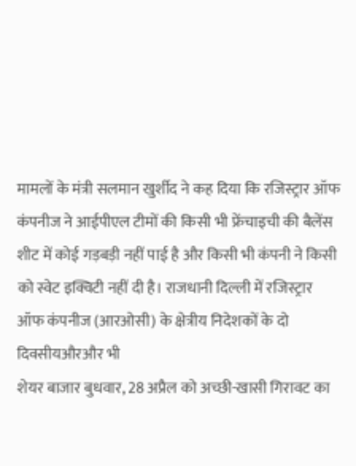मामलों के मंत्री सलमान खुर्शीद ने कह दिया कि रजिस्ट्रार ऑफ कंपनीज ने आईपीएल टीमों की किसी भी फ्रेंचाइची की बैलेंस शीट में कोई गड़बड़ी नहीं पाई है और किसी भी कंपनी ने किसी को स्वेट इक्विटी नहीं दी है। राजधानी दिल्ली में रजिस्ट्रार ऑफ कंपनीज (आरओसी) के क्षेत्रीय निदेशकों के दो दिवसीयऔरऔर भी
शेयर बाजार बुधवार, 28 अप्रैल को अच्छी-खासी गिरावट का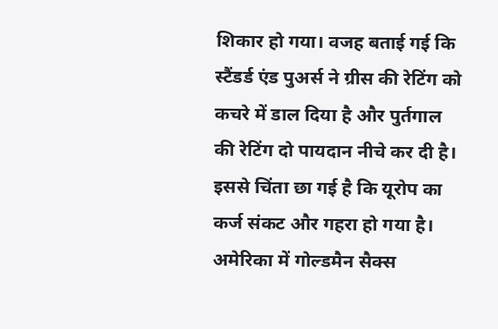शिकार हो गया। वजह बताई गई कि स्टैंडर्ड एंड पुअर्स ने ग्रीस की रेटिंग को कचरे में डाल दिया है और पुर्तगाल की रेटिंग दो पायदान नीचे कर दी है। इससे चिंता छा गई है कि यूरोप का कर्ज संकट और गहरा हो गया है। अमेरिका में गोल्डमैन सैक्स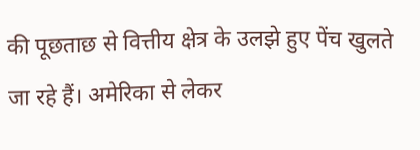की पूछताछ से वित्तीय क्षेत्र के उलझे हुए पेंच खुलते जा रहे हैं। अमेरिका से लेकर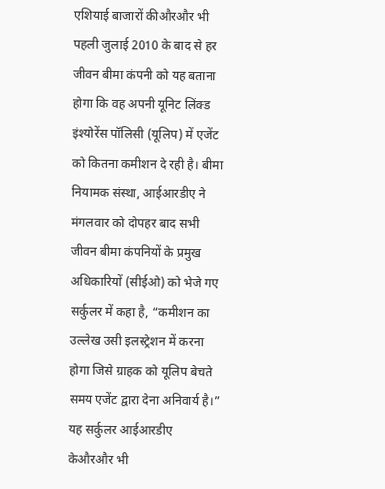एशियाई बाजारों कीऔरऔर भी
पहली जुलाई 2010 के बाद से हर जीवन बीमा कंपनी को यह बताना होगा कि वह अपनी यूनिट लिंक्ड इंश्योरेंस पॉलिसी (यूलिप) में एजेंट को कितना कमीशन दे रही है। बीमा नियामक संस्था, आईआरडीए ने मंगलवार को दोपहर बाद सभी जीवन बीमा कंपनियों के प्रमुख अधिकारियों (सीईओ) को भेजे गए सर्कुलर में कहा है, “कमीशन का उल्लेख उसी इलस्ट्रेशन में करना होगा जिसे ग्राहक को यूलिप बेचते समय एजेंट द्वारा देना अनिवार्य है।” यह सर्कुलर आईआरडीए केऔरऔर भी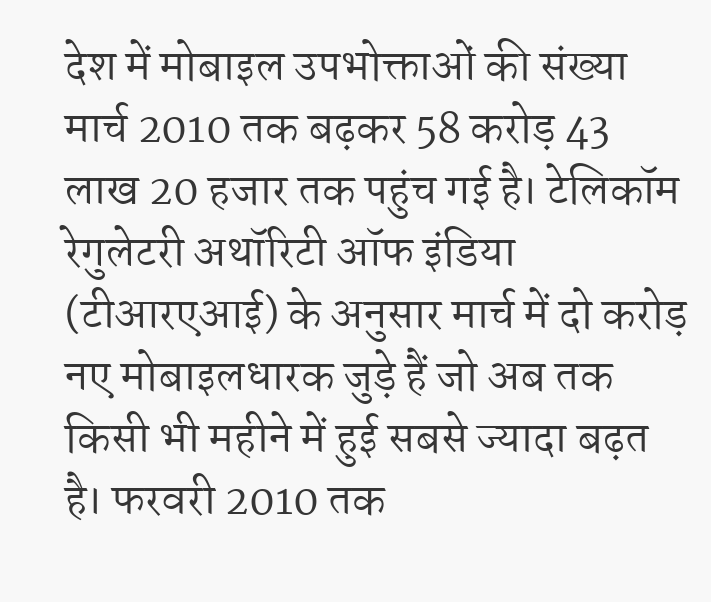देश में मोबाइल उपभोक्ताओं की संख्या मार्च 2010 तक बढ़कर 58 करोड़ 43 लाख 20 हजार तक पहुंच गई है। टेलिकॉम रेगुलेटरी अथॉरिटी ऑफ इंडिया (टीआरएआई) के अनुसार मार्च में दो करोड़ नए मोबाइलधारक जुड़े हैं जो अब तक किसी भी महीने में हुई सबसे ज्यादा बढ़त है। फरवरी 2010 तक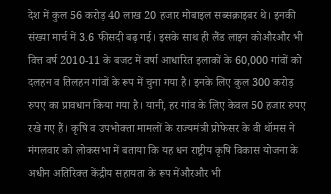देश में कुल 56 करोड़ 40 लाख 20 हजार मोबाइल सब्सक्राइबर थे। इनकी संख्या मार्च में 3.6 फीसदी बढ़ गई। इसके साथ ही लैंड लाइन कोऔरऔर भी
वित्त वर्ष 2010-11 के बजट में वर्षा आधारित इलाकों के 60,000 गांवों को दलहन व तिलहन गांवों के रूप में चुना गया है। इनके लिए कुल 300 करोड़ रुपए का प्रावधान किया गया है। यानी, हर गांव के लिए केवल 50 हजार रुपए रखे गए हैं। कृषि व उपभोक्ता मामलों के राज्यमंत्री प्रोफेसर के वी थॉमस ने मंगलवार को लोकसभा में बताया कि यह धन राष्ट्रीय कृषि विकास योजना के अधीन अतिरिक्त केंद्रीय सहायता के रूप मेंऔरऔर भी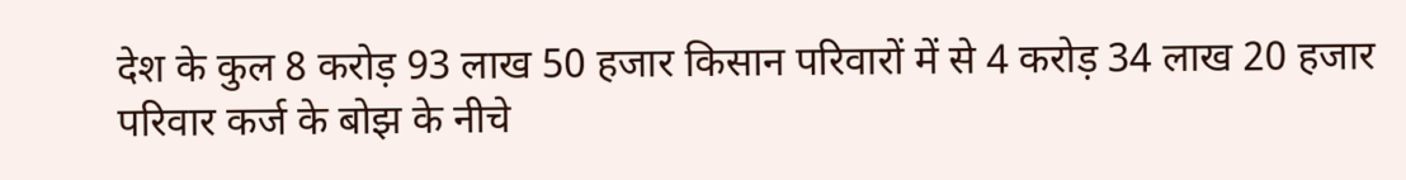देश के कुल 8 करोड़ 93 लाख 50 हजार किसान परिवारों में से 4 करोड़ 34 लाख 20 हजार परिवार कर्ज के बोझ के नीचे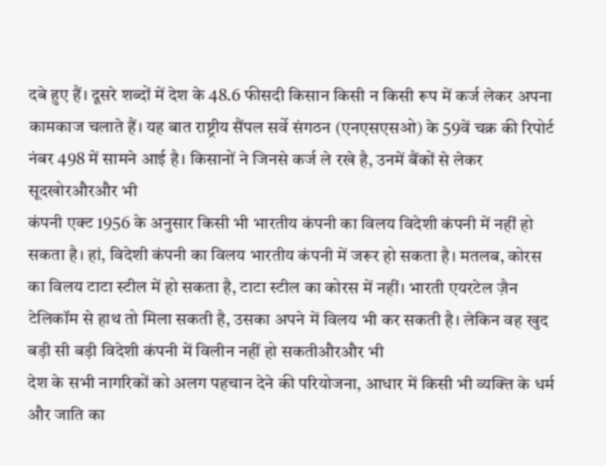दबे हुए हैं। दूसरे शब्दों में देश के 48.6 फीसदी किसान किसी न किसी रूप में कर्ज लेकर अपना कामकाज चलाते हैं। यह बात राष्ट्रीय सैंपल सर्वे संगठन (एनएसएसओ) के 59वें चक्र की रिपोर्ट नंबर 498 में सामने आई है। किसानों ने जिनसे कर्ज ले रखे है, उनमें बैंकों से लेकर सूदखोरऔरऔर भी
कंपनी एक्ट 1956 के अनुसार किसी भी भारतीय कंपनी का विलय विदेशी कंपनी में नहीं हो सकता है। हां, विदेशी कंपनी का विलय भारतीय कंपनी में जरूर हो सकता है। मतलब, कोरस का विलय टाटा स्टील में हो सकता है, टाटा स्टील का कोरस में नहीं। भारती एयरटेल ज़ैन टेलिकॉम से हाथ तो मिला सकती है, उसका अपने में विलय भी कर सकती है। लेकिन वह खुद बड़ी सी बड़ी विदेशी कंपनी में विलीन नहीं हो सकतीऔरऔर भी
देश के सभी नागरिकों को अलग पहचान देने की परियोजना, आधार में किसी भी व्यक्ति के धर्म और जाति का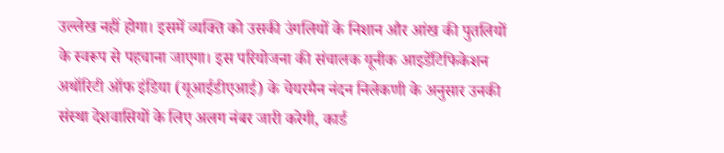उल्लेख नहीं होगा। इसमें व्यक्ति को उसकी उंगलियों के निशान और आंख की पुतलियों के स्वरूप से पहचाना जाएगा। इस परियोजना की संचालक यूनीक आइडेंटिफिकेशन अथॉरिटी ऑफ इंडिया (यूआईडीएआई) के चेयरमैन नंदन निलेकणी के अनुसार उनकी संस्था देशवासियों के लिए अलग नंबर जारी करेगी, कार्ड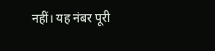नहीं। यह नंबर पूरी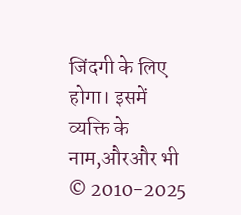जिंदगी के लिए होगा। इसमें व्यक्ति के नाम,औरऔर भी
© 2010-2025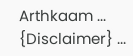Arthkaam ... {Disclaimer} ...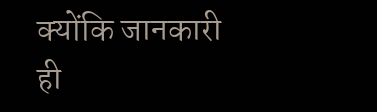क्योंकि जानकारी ही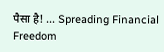पैसा है! ... Spreading Financial Freedom